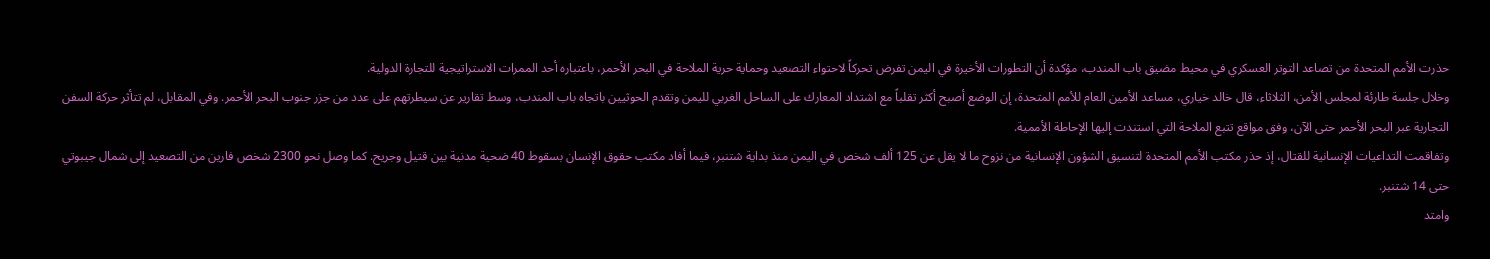حذرت الأمم المتحدة من تصاعد التوتر العسكري في محيط مضيق باب المندب، مؤكدة أن التطورات الأخيرة في اليمن تفرض تحركاً لاحتواء التصعيد وحماية حرية الملاحة في البحر الأحمر، باعتباره أحد الممرات الاستراتيجية للتجارة الدولية.
وخلال جلسة طارئة لمجلس الأمن، الثلاثاء، قال خالد خياري، مساعد الأمين العام للأمم المتحدة، إن الوضع أصبح أكثر تقلباً مع اشتداد المعارك على الساحل الغربي لليمن وتقدم الحوثيين باتجاه باب المندب، وسط تقارير عن سيطرتهم على عدد من جزر جنوب البحر الأحمر. وفي المقابل، لم تتأثر حركة السفن التجارية عبر البحر الأحمر حتى الآن، وفق مواقع تتبع الملاحة التي استندت إليها الإحاطة الأممية.
وتفاقمت التداعيات الإنسانية للقتال، إذ حذر مكتب الأمم المتحدة لتنسيق الشؤون الإنسانية من نزوح ما لا يقل عن 125 ألف شخص في اليمن منذ بداية شتنبر، فيما أفاد مكتب حقوق الإنسان بسقوط 40 ضحية مدنية بين قتيل وجريح. كما وصل نحو 2300 شخص فارين من التصعيد إلى شمال جيبوتي حتى 14 شتنبر.
وامتد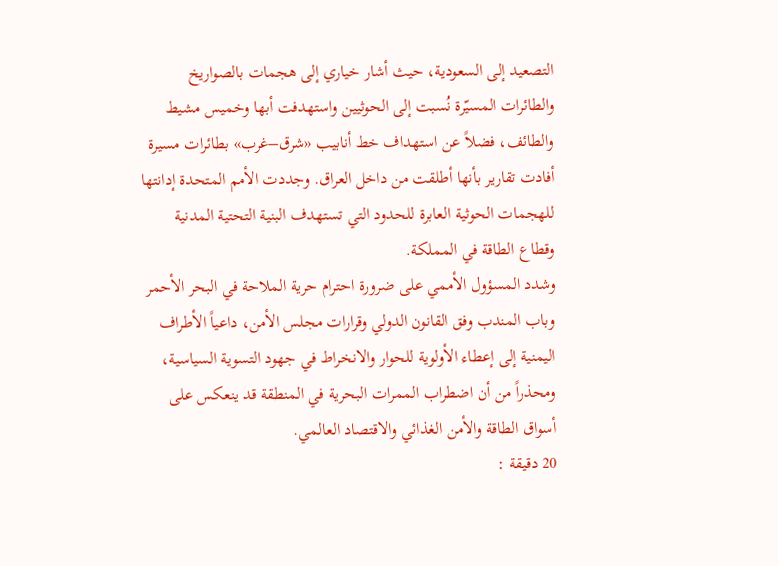التصعيد إلى السعودية، حيث أشار خياري إلى هجمات بالصواريخ والطائرات المسيّرة نُسبت إلى الحوثيين واستهدفت أبها وخميس مشيط والطائف، فضلاً عن استهداف خط أنابيب «شرق–غرب» بطائرات مسيرة أفادت تقارير بأنها أطلقت من داخل العراق. وجددت الأمم المتحدة إدانتها للهجمات الحوثية العابرة للحدود التي تستهدف البنية التحتية المدنية وقطاع الطاقة في المملكة.
وشدد المسؤول الأممي على ضرورة احترام حرية الملاحة في البحر الأحمر وباب المندب وفق القانون الدولي وقرارات مجلس الأمن، داعياً الأطراف اليمنية إلى إعطاء الأولوية للحوار والانخراط في جهود التسوية السياسية، ومحذراً من أن اضطراب الممرات البحرية في المنطقة قد ينعكس على أسواق الطاقة والأمن الغذائي والاقتصاد العالمي.
20 دقيقة :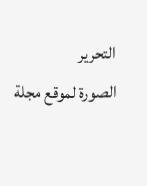التحرير
الصورة لموقع مجلة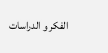الفكر و الدراسات